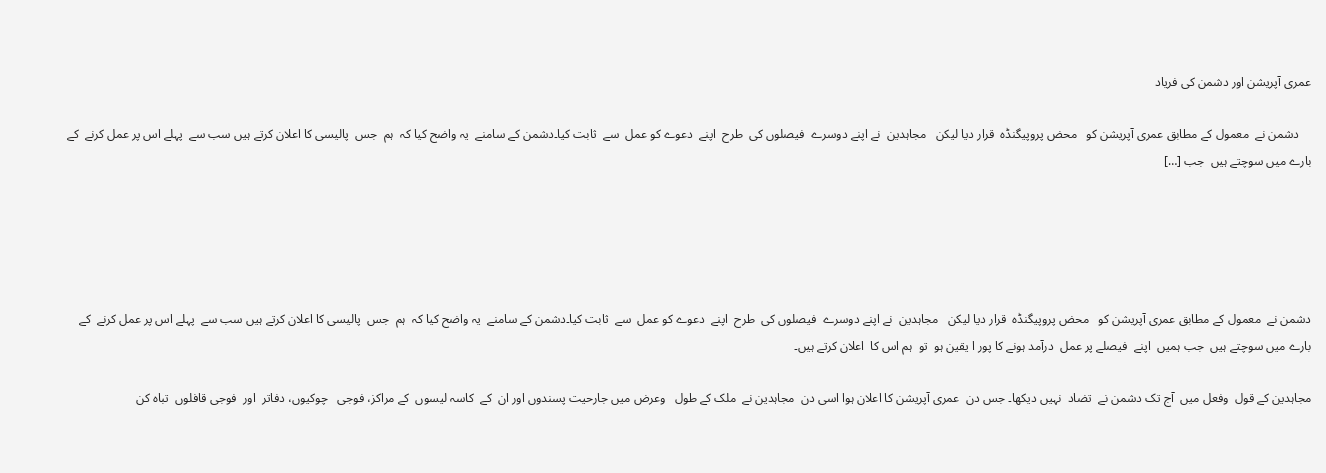عمری آپریشن اور دشمن کی فریاد

    دشمن نے  معمول کے مطابق عمری آپریشن کو   محض پروپیگنڈہ  قرار دیا لیکن   مجاہدین  نے اپنے دوسرے  فیصلوں کی  طرح  اپنے  دعوے کو عمل  سے  ثابت کیا۔دشمن کے سامنے  یہ واضح کیا کہ  ہم  جس  پالیسی کا اعلان کرتے ہیں سب سے  پہلے اس پر عمل کرنے  کے بارے میں سوچتے ہیں  جب […]





دشمن نے  معمول کے مطابق عمری آپریشن کو   محض پروپیگنڈہ  قرار دیا لیکن   مجاہدین  نے اپنے دوسرے  فیصلوں کی  طرح  اپنے  دعوے کو عمل  سے  ثابت کیا۔دشمن کے سامنے  یہ واضح کیا کہ  ہم  جس  پالیسی کا اعلان کرتے ہیں سب سے  پہلے اس پر عمل کرنے  کے بارے میں سوچتے ہیں  جب ہمیں  اپنے  فیصلے پر عمل  درآمد ہونے کا پور ا یقین ہو  تو  ہم اس کا  اعلان کرتے ہیں۔

مجاہدین کے قول  وفعل میں  آج تک دشمن نے  تضاد  نہیں دیکھا۔ جس دن  عمری آپریشن کا اعلان ہوا اسی دن  مجاہدین نے  ملک کے طول   وعرض میں جارحیت پسندوں اور ان  کے  کاسہ لیسوں  کے مراکز، فوجی   چوکیوں، دفاتر  اور  فوجی قافلوں  تباہ کن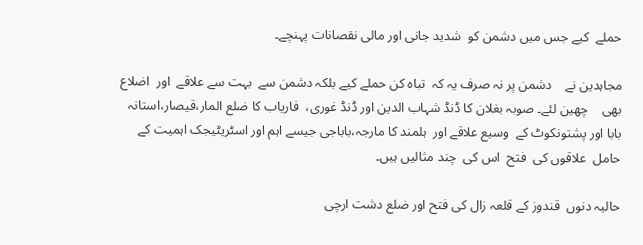حملے  کیے جس میں دشمن کو  شدید جانی اور مالی نقصانات پہنچے۔

مجاہدین نے    دشمن پر نہ صرف یہ کہ  تباہ کن حملے کیے بلکہ دشمن سے  بہت سے علاقے  اور  اضلاع بھی    چھین لئے۔ صوبہ بغلان کا ڈنڈ شہاب الدین اور ڈنڈ غوری،  فاریاب کا ضلع المار،قیصار،استانہ بابا اور پشتونکوٹ کے  وسیع علاقے اور  ہلمند کا مارجہ،باباجی جیسے اہم اور اسٹریٹیجک اہمیت کے حامل  علاقوں کی  فتح  اس کی  چند مثالیں ہیں۔

حالیہ دنوں  قندوز کے قلعہ زال کی فتح اور ضلع دشت ارچی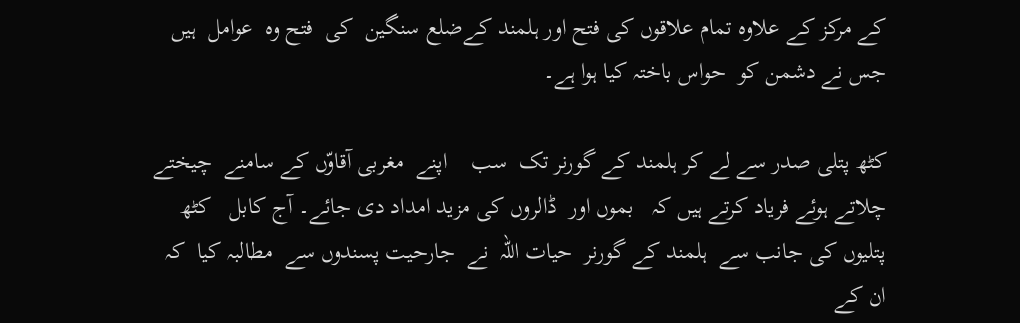کے مرکز کے علاوہ تمام علاقوں کی فتح اور ہلمند کےضلع سنگین  کی  فتح وہ  عوامل  ہیں جس نے دشمن کو  حواس باختہ کیا ہوا ہے۔

کٹھ پتلی صدر سے لے کر ہلمند کے گورنر تک  سب    اپنے  مغربی آقاوّں کے سامنے  چیختے  چلاتے ہوئے فریاد کرتے ہیں کہ   بموں اور  ڈالروں کی مزید امداد دی جائے۔ آج کابل   کٹھ پتلیوں کی جانب سے  ہلمند کے گورنر  حیات اللہ  نے  جارحیت پسندوں سے  مطالبہ کیا  کہ ان کے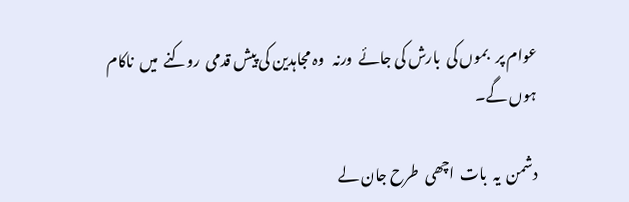عوام پر   بموں کی  بارش کی جائے  ورنہ   وہ مجاہدین کی پیش قدمی  روکنے  میں  ناکام ہوں گے۔

دشمن  یہ  بات  اچھی  طرح جان لے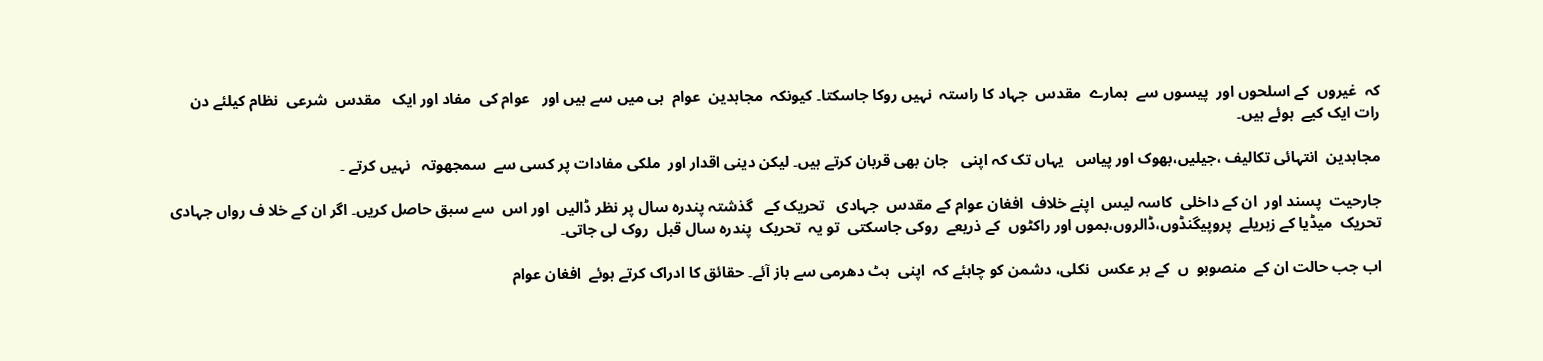کہ  غیروں  کے اسلحوں اور  پیسوں سے  ہمارے  مقدس  جہاد کا راستہ  نہیں روکا جاسکتا۔ کیونکہ  مجاہدین  عوام  ہی میں سے ہیں اور   عوام کی  مفاد اور ایک   مقدس  شرعی  نظام کیلئے دن رات ایک کیے  ہوئے ہیں۔

مجاہدین  انتہائی تکالیف ،جیلیں،بھوک اور پیاس   یہاں تک کہ اپنی   جان بھی قربان کرتے ہیں۔ لیکن دینی اقدار اور  ملکی مفادات پر کسی سے  سمجھوتہ   نہیں کرتے ۔

جارحیت  پسند اور  ان کے داخلی  کاسہ لیس  اپنے خلاف  افغان عوام کے مقدس  جہادی   تحریک کے   گذشتہ پندرہ سال پر نظر ڈالیں  اور اس  سے سبق حاصل کریں۔ اگر ان کے خلا ف رواں جہادی   تحریک  میڈیا کے زہریلے  پروپیگنڈوں،ڈالروں،بموں اور راکٹوں  کے ذریعے  روکی جاسکتی  تو یہ  تحریک  پندرہ سال قبل  روک لی جاتی۔

اب جب حالت ان کے  منصوبو  ں  کے بر عکس  نکلی، دشمن کو چاہئے کہ  اپنی  ہٹ دھرمی سے باز آئے۔ حقائق کا ادراک کرتے ہوئے  افغان عوام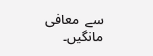سے  معافی  مانگیں۔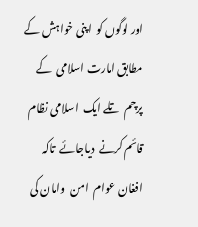اور لوگوں کو  اپنی خواہش کے مطابق امارت اسلامی  کے پرچم  تلے ایک  اسلامی نظام قائم کرنے  دیاجائے  تاکہ افغان عوام  امن  وامان کی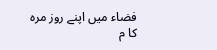فضاء میں اپنے روز مرہ  کا م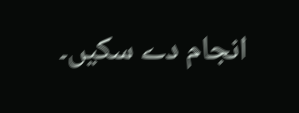انجام دے سکیں۔